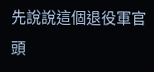先說說這個退役軍官頭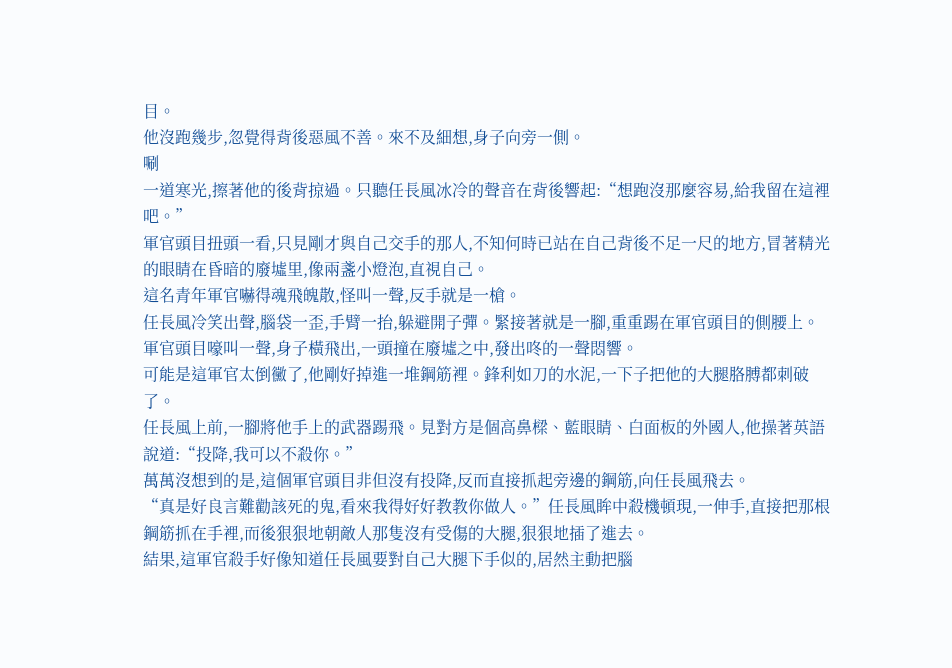目。
他沒跑幾步,忽覺得背後惡風不善。來不及細想,身子向旁一側。
唰
一道寒光,擦著他的後背掠過。只聽任長風冰冷的聲音在背後響起:“想跑沒那麼容易,給我留在這裡吧。”
軍官頭目扭頭一看,只見剛才與自己交手的那人,不知何時已站在自己背後不足一尺的地方,冒著精光的眼睛在昏暗的廢墟里,像兩盞小燈泡,直視自己。
這名青年軍官嚇得魂飛魄散,怪叫一聲,反手就是一槍。
任長風冷笑出聲,腦袋一歪,手臂一抬,躲避開子彈。緊接著就是一腳,重重踢在軍官頭目的側腰上。
軍官頭目嚎叫一聲,身子橫飛出,一頭撞在廢墟之中,發出咚的一聲悶響。
可能是這軍官太倒黴了,他剛好掉進一堆鋼筋裡。鋒利如刀的水泥,一下子把他的大腿胳膊都刺破了。
任長風上前,一腳將他手上的武器踢飛。見對方是個高鼻樑、藍眼睛、白面板的外國人,他操著英語說道:“投降,我可以不殺你。”
萬萬沒想到的是,這個軍官頭目非但沒有投降,反而直接抓起旁邊的鋼筋,向任長風飛去。
“真是好良言難勸該死的鬼,看來我得好好教教你做人。”任長風眸中殺機頓現,一伸手,直接把那根鋼筋抓在手裡,而後狠狠地朝敵人那隻沒有受傷的大腿,狠狠地插了進去。
結果,這軍官殺手好像知道任長風要對自己大腿下手似的,居然主動把腦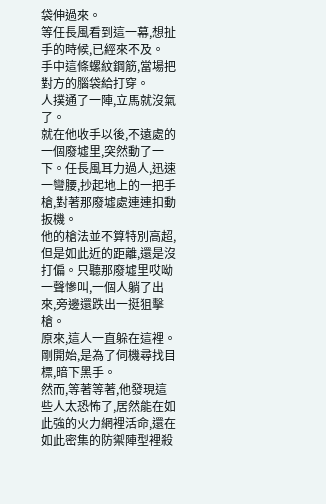袋伸過來。
等任長風看到這一幕,想扯手的時候,已經來不及。
手中這條螺紋鋼筋,當場把對方的腦袋給打穿。
人撲通了一陣,立馬就沒氣了。
就在他收手以後,不遠處的一個廢墟里,突然動了一下。任長風耳力過人,迅速一彎腰,抄起地上的一把手槍,對著那廢墟處連連扣動扳機。
他的槍法並不算特別高超,但是如此近的距離,還是沒打偏。只聽那廢墟里哎呦一聲慘叫,一個人躺了出來,旁邊還跌出一挺狙擊槍。
原來,這人一直躲在這裡。剛開始,是為了伺機尋找目標,暗下黑手。
然而,等著等著,他發現這些人太恐怖了,居然能在如此強的火力網裡活命,還在如此密集的防禦陣型裡殺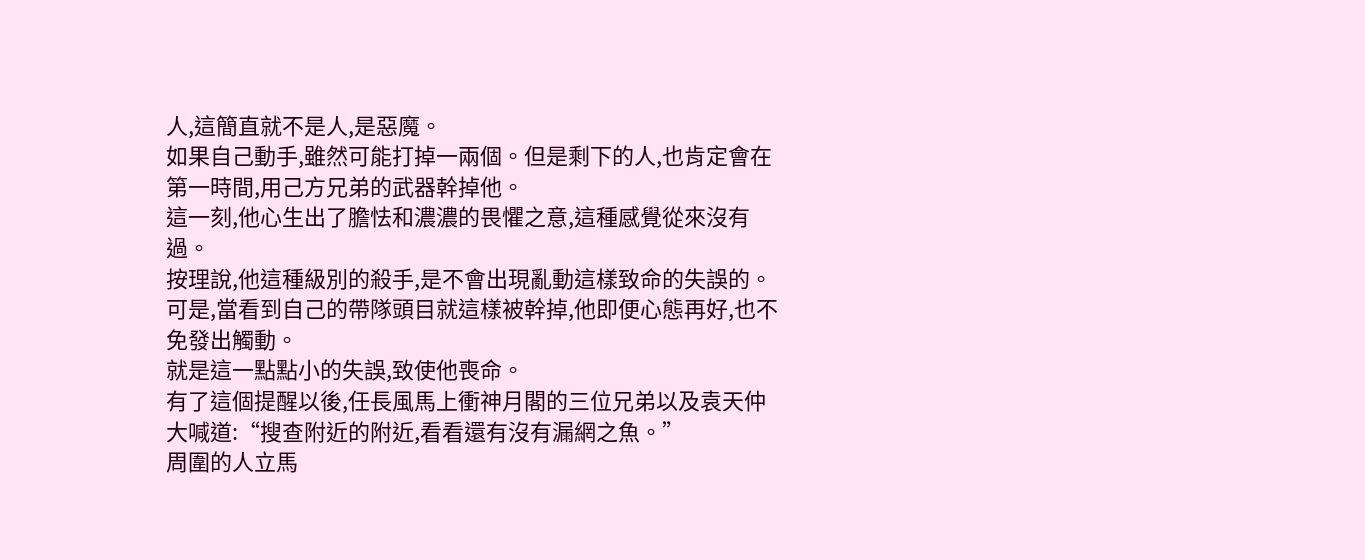人,這簡直就不是人,是惡魔。
如果自己動手,雖然可能打掉一兩個。但是剩下的人,也肯定會在第一時間,用己方兄弟的武器幹掉他。
這一刻,他心生出了膽怯和濃濃的畏懼之意,這種感覺從來沒有過。
按理說,他這種級別的殺手,是不會出現亂動這樣致命的失誤的。可是,當看到自己的帶隊頭目就這樣被幹掉,他即便心態再好,也不免發出觸動。
就是這一點點小的失誤,致使他喪命。
有了這個提醒以後,任長風馬上衝神月閣的三位兄弟以及袁天仲大喊道:“搜查附近的附近,看看還有沒有漏網之魚。”
周圍的人立馬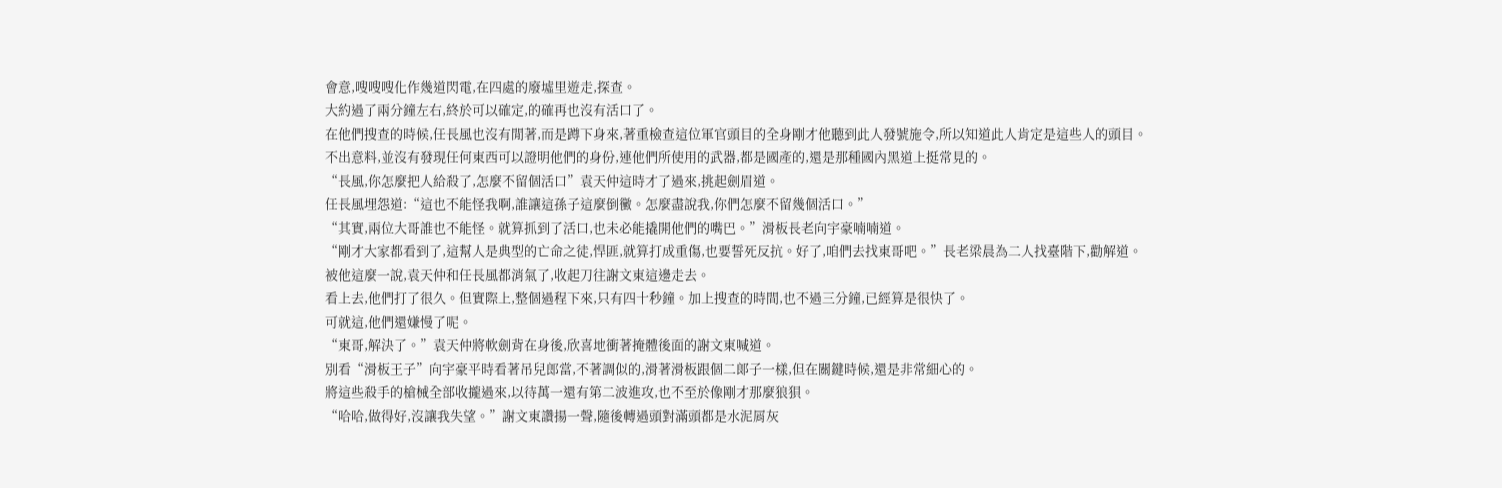會意,嗖嗖嗖化作幾道閃電,在四處的廢墟里遊走,探查。
大約過了兩分鐘左右,終於可以確定,的確再也沒有活口了。
在他們搜查的時候,任長風也沒有閒著,而是蹲下身來,著重檢查這位軍官頭目的全身剛才他聽到此人發號施令,所以知道此人肯定是這些人的頭目。
不出意料,並沒有發現任何東西可以證明他們的身份,連他們所使用的武器,都是國產的,還是那種國內黑道上挺常見的。
“長風,你怎麼把人給殺了,怎麼不留個活口”袁天仲這時才了過來,挑起劍眉道。
任長風埋怨道:“這也不能怪我啊,誰讓這孫子這麼倒黴。怎麼盡說我,你們怎麼不留幾個活口。”
“其實,兩位大哥誰也不能怪。就算抓到了活口,也未必能撬開他們的嘴巴。”滑板長老向宇豪喃喃道。
“剛才大家都看到了,這幫人是典型的亡命之徒,悍匪,就算打成重傷,也要誓死反抗。好了,咱們去找東哥吧。”長老梁晨為二人找臺階下,勸解道。
被他這麼一說,袁天仲和任長風都消氣了,收起刀往謝文東這邊走去。
看上去,他們打了很久。但實際上,整個過程下來,只有四十秒鐘。加上搜查的時間,也不過三分鐘,已經算是很快了。
可就這,他們還嫌慢了呢。
“東哥,解決了。”袁天仲將軟劍背在身後,欣喜地衝著掩體後面的謝文東喊道。
別看“滑板王子”向宇豪平時看著吊兒郎當,不著調似的,滑著滑板跟個二郞子一樣,但在關鍵時候,還是非常細心的。
將這些殺手的槍械全部收攏過來,以待萬一還有第二波進攻,也不至於像剛才那麼狼狽。
“哈哈,做得好,沒讓我失望。”謝文東讚揚一聲,隨後轉過頭對滿頭都是水泥屑灰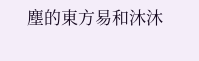塵的東方易和沐沐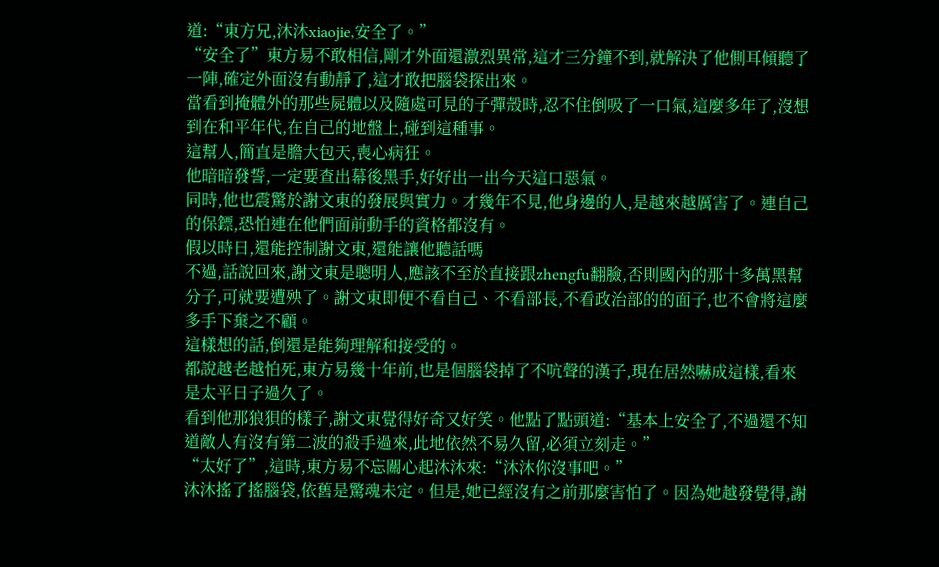道:“東方兄,沐沐xiaojie,安全了。”
“安全了”東方易不敢相信,剛才外面還激烈異常,這才三分鐘不到,就解決了他側耳傾聽了一陣,確定外面沒有動靜了,這才敢把腦袋探出來。
當看到掩體外的那些屍體以及隨處可見的子彈殼時,忍不住倒吸了一口氣,這麼多年了,沒想到在和平年代,在自己的地盤上,碰到這種事。
這幫人,簡直是膽大包天,喪心病狂。
他暗暗發誓,一定要查出幕後黑手,好好出一出今天這口惡氣。
同時,他也震驚於謝文東的發展與實力。才幾年不見,他身邊的人,是越來越厲害了。連自己的保鏢,恐怕連在他們面前動手的資格都沒有。
假以時日,還能控制謝文東,還能讓他聽話嗎
不過,話說回來,謝文東是聰明人,應該不至於直接跟zhengfu翻臉,否則國內的那十多萬黑幫分子,可就要遭殃了。謝文東即便不看自己、不看部長,不看政治部的的面子,也不會將這麼多手下棄之不顧。
這樣想的話,倒還是能夠理解和接受的。
都說越老越怕死,東方易幾十年前,也是個腦袋掉了不吭聲的漢子,現在居然嚇成這樣,看來是太平日子過久了。
看到他那狼狽的樣子,謝文東覺得好奇又好笑。他點了點頭道:“基本上安全了,不過還不知道敵人有沒有第二波的殺手過來,此地依然不易久留,必須立刻走。”
“太好了”,這時,東方易不忘關心起沐沐來:“沐沐你沒事吧。”
沐沐搖了搖腦袋,依舊是驚魂未定。但是,她已經沒有之前那麼害怕了。因為她越發覺得,謝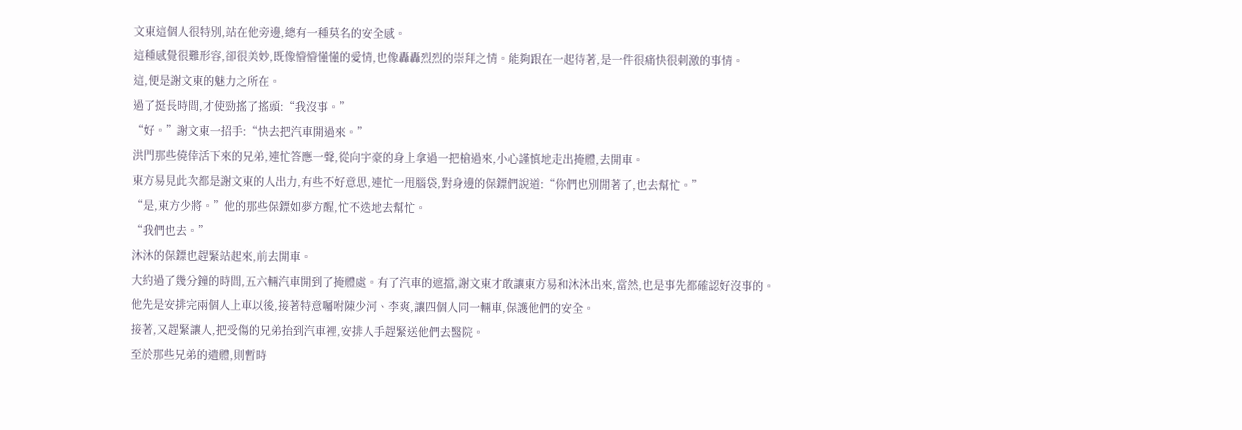文東這個人很特別,站在他旁邊,總有一種莫名的安全感。
這種感覺很難形容,卻很美妙,既像懵懵懂懂的愛情,也像轟轟烈烈的崇拜之情。能夠跟在一起待著,是一件很痛快很刺激的事情。
這,便是謝文東的魅力之所在。
過了挺長時間,才使勁搖了搖頭:“我沒事。”
“好。”謝文東一招手:“快去把汽車開過來。”
洪門那些僥倖活下來的兄弟,連忙答應一聲,從向宇豪的身上拿過一把槍過來,小心謹慎地走出掩體,去開車。
東方易見此次都是謝文東的人出力,有些不好意思,連忙一甩腦袋,對身邊的保鏢們說道:“你們也別閒著了,也去幫忙。”
“是,東方少將。”他的那些保鏢如夢方醒,忙不迭地去幫忙。
“我們也去。”
沐沐的保鏢也趕緊站起來,前去開車。
大約過了幾分鐘的時間,五六輛汽車開到了掩體處。有了汽車的遮擋,謝文東才敢讓東方易和沐沐出來,當然,也是事先都確認好沒事的。
他先是安排完兩個人上車以後,接著特意囑咐陳少河、李爽,讓四個人同一輛車,保護他們的安全。
接著,又趕緊讓人,把受傷的兄弟抬到汽車裡,安排人手趕緊送他們去醫院。
至於那些兄弟的遺體,則暫時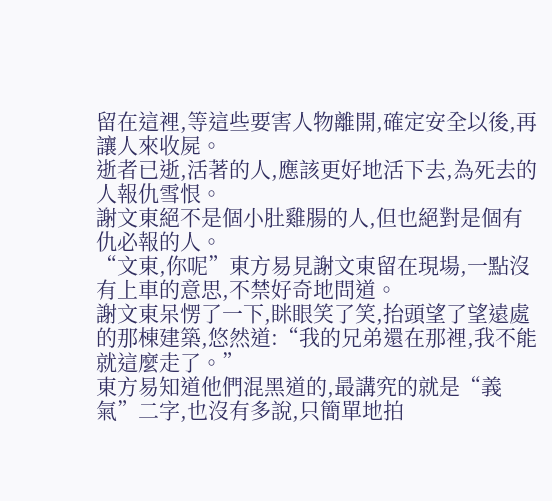留在這裡,等這些要害人物離開,確定安全以後,再讓人來收屍。
逝者已逝,活著的人,應該更好地活下去,為死去的人報仇雪恨。
謝文東絕不是個小肚雞腸的人,但也絕對是個有仇必報的人。
“文東,你呢”東方易見謝文東留在現場,一點沒有上車的意思,不禁好奇地問道。
謝文東呆愣了一下,眯眼笑了笑,抬頭望了望遠處的那棟建築,悠然道:“我的兄弟還在那裡,我不能就這麼走了。”
東方易知道他們混黑道的,最講究的就是“義氣”二字,也沒有多說,只簡單地拍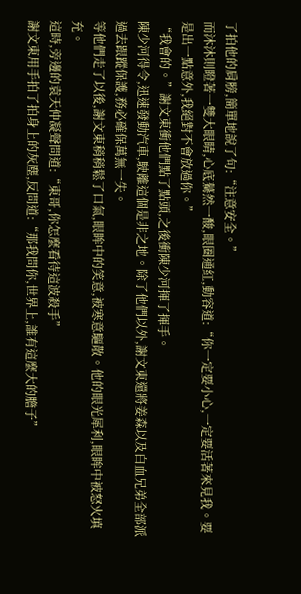了拍他的肩膀,簡單地說了句:“注意安全。”
而沐沐則瞪著一雙大眼睛,心底驀然一酸,眼圈通紅,動容道:“你一定要小心,一定要活著來見我。要是出一點意外,我絕對不會放過你。”
“我會的。”謝文東衝他們點了點頭,之後衝陳少河揮了揮手。
陳少河得令,迅速發動汽車,駛離這個是非之地。除了他們以外,謝文東還將姜森以及白血兄弟全部派過去跟蹤保護,務必確保萬無一失。
等他們走了以後,謝文東稍稍鬆了口氣,眼眸中的笑意,被寒意驅散。他的眼光犀利,眼眸中被怒火填充。
這時,旁邊的袁天仲凝聲問道:“東哥,你怎麼看待這波殺手”
謝文東用手拍了拍身上的灰塵,反問道:“那我問你,世界上,誰有這麼大的膽子”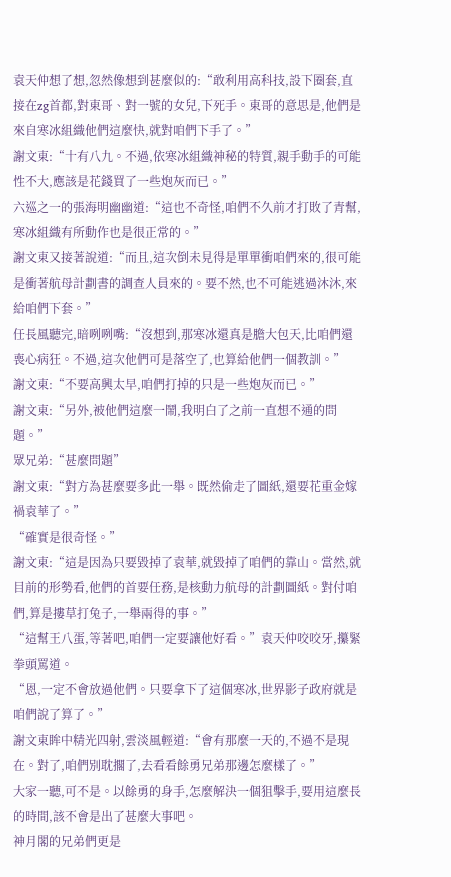袁天仲想了想,忽然像想到甚麼似的:“敢利用高科技,設下圈套,直接在zg首都,對東哥、對一號的女兒,下死手。東哥的意思是,他們是來自寒冰組織他們這麼快,就對咱們下手了。”
謝文東:“十有八九。不過,依寒冰組織神秘的特質,親手動手的可能性不大,應該是花錢買了一些炮灰而已。”
六巡之一的張海明幽幽道:“這也不奇怪,咱們不久前才打敗了青幫,寒冰組織有所動作也是很正常的。”
謝文東又接著說道:“而且,這次倒未見得是單單衝咱們來的,很可能是衝著航母計劃書的調查人員來的。要不然,也不可能逃過沐沐,來給咱們下套。”
任長風聽完,暗咧咧嘴:“沒想到,那寒冰還真是膽大包天,比咱們還喪心病狂。不過,這次他們可是落空了,也算給他們一個教訓。”
謝文東:“不要高興太早,咱們打掉的只是一些炮灰而已。”
謝文東:“另外,被他們這麼一鬧,我明白了之前一直想不通的問題。”
眾兄弟:“甚麼問題”
謝文東:“對方為甚麼要多此一舉。既然偷走了圖紙,還要花重金嫁禍袁華了。”
“確實是很奇怪。”
謝文東:“這是因為只要毀掉了袁華,就毀掉了咱們的靠山。當然,就目前的形勢看,他們的首要任務,是核動力航母的計劃圖紙。對付咱們,算是摟草打兔子,一舉兩得的事。”
“這幫王八蛋,等著吧,咱們一定要讓他好看。”袁天仲咬咬牙,攥緊拳頭罵道。
“恩,一定不會放過他們。只要拿下了這個寒冰,世界影子政府就是咱們說了算了。”
謝文東眸中精光四射,雲淡風輕道:“會有那麼一天的,不過不是現在。對了,咱們別耽擱了,去看看餘勇兄弟那邊怎麼樣了。”
大家一聽,可不是。以餘勇的身手,怎麼解決一個狙擊手,要用這麼長的時間,該不會是出了甚麼大事吧。
神月閣的兄弟們更是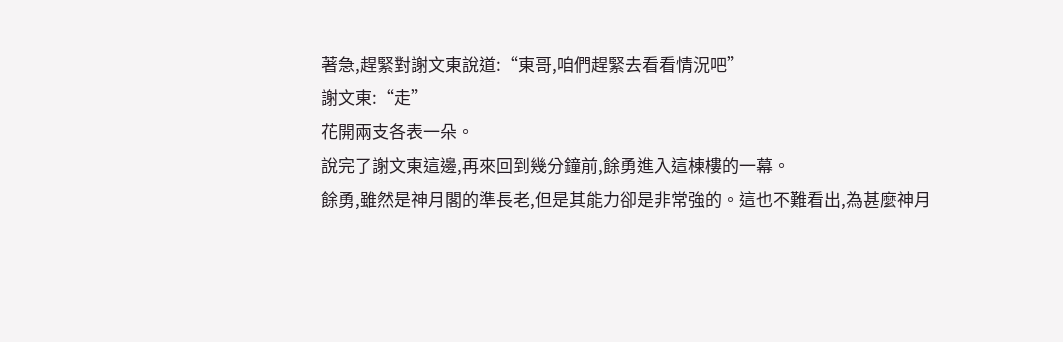著急,趕緊對謝文東說道:“東哥,咱們趕緊去看看情況吧”
謝文東:“走”
花開兩支各表一朵。
說完了謝文東這邊,再來回到幾分鐘前,餘勇進入這棟樓的一幕。
餘勇,雖然是神月閣的準長老,但是其能力卻是非常強的。這也不難看出,為甚麼神月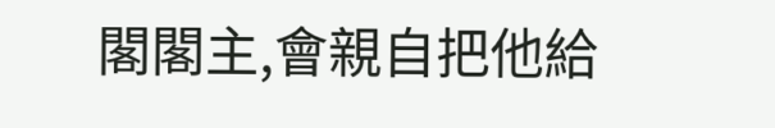閣閣主,會親自把他給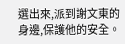選出來,派到謝文東的身邊,保護他的安全。